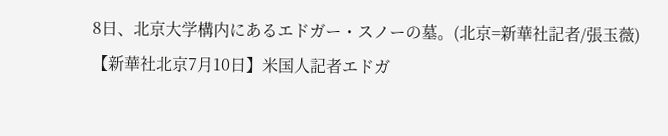8日、北京大学構内にあるエドガー・スノーの墓。(北京=新華社記者/張玉薇)
【新華社北京7月10日】米国人記者エドガ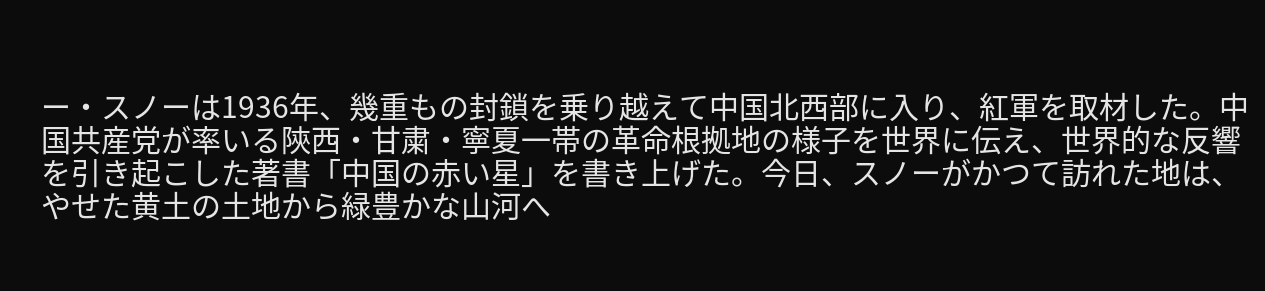ー・スノーは1936年、幾重もの封鎖を乗り越えて中国北西部に入り、紅軍を取材した。中国共産党が率いる陝西・甘粛・寧夏一帯の革命根拠地の様子を世界に伝え、世界的な反響を引き起こした著書「中国の赤い星」を書き上げた。今日、スノーがかつて訪れた地は、やせた黄土の土地から緑豊かな山河へ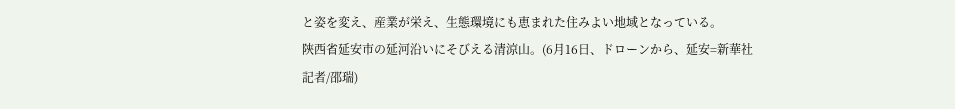と姿を変え、産業が栄え、生態環境にも恵まれた住みよい地域となっている。
陝西省延安市の延河沿いにそびえる清涼山。(6月16日、ドローンから、延安=新華社記者/邵瑞)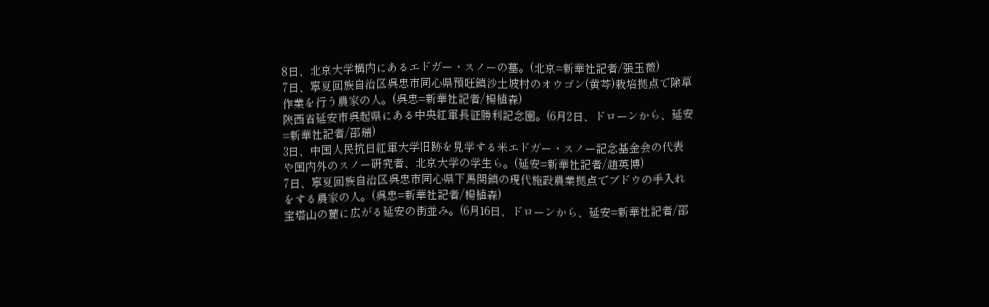8日、北京大学構内にあるエドガー・スノーの墓。(北京=新華社記者/張玉薇)
7日、寧夏回族自治区呉忠市同心県預旺鎮沙土坡村のオウゴン(黄芩)栽培拠点で除草作業を行う農家の人。(呉忠=新華社記者/楊植森)
陝西省延安市呉起県にある中央紅軍長征勝利記念園。(6月2日、ドローンから、延安=新華社記者/邵瑞)
3日、中国人民抗日紅軍大学旧跡を見学する米エドガー・スノー記念基金会の代表や国内外のスノー研究者、北京大学の学生ら。(延安=新華社記者/趙英博)
7日、寧夏回族自治区呉忠市同心県下馬関鎮の現代施設農業拠点でブドウの手入れをする農家の人。(呉忠=新華社記者/楊植森)
宝塔山の麓に広がる延安の街並み。(6月16日、ドローンから、延安=新華社記者/邵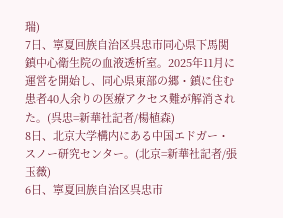瑞)
7日、寧夏回族自治区呉忠市同心県下馬関鎮中心衛生院の血液透析室。2025年11月に運営を開始し、同心県東部の郷・鎮に住む患者40人余りの医療アクセス難が解消された。(呉忠=新華社記者/楊植森)
8日、北京大学構内にある中国エドガー・スノー研究センター。(北京=新華社記者/張玉薇)
6日、寧夏回族自治区呉忠市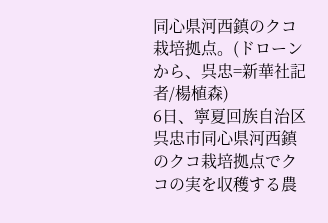同心県河西鎮のクコ栽培拠点。(ドローンから、呉忠=新華社記者/楊植森)
6日、寧夏回族自治区呉忠市同心県河西鎮のクコ栽培拠点でクコの実を収穫する農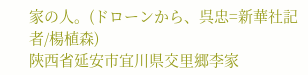家の人。(ドローンから、呉忠=新華社記者/楊植森)
陝西省延安市宜川県交里郷李家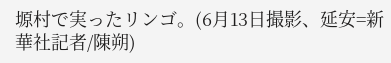塬村で実ったリンゴ。(6月13日撮影、延安=新華社記者/陳朔)